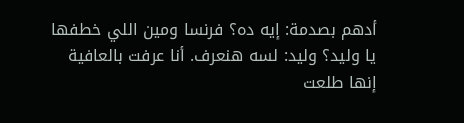أدهم بصدمة: إيه ده؟ فرنسا ومين اللي خطفها يا وليد؟ وليد: لسه هنعرف. أنا عرفت بالعافية إنها طلعت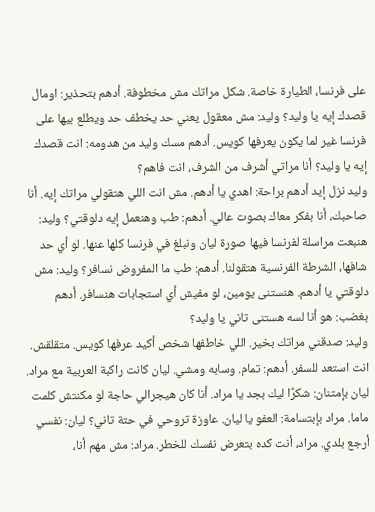على فرنسا، الطيارة خاصة. شكل مراتك مش مخطوفة. أدهم بتحذير: اومال قصدك إيه يا وليد؟ وليد: مش معقول يعني حد يخطف حد ويطلع بيها على فرنسا غير لما يكون يعرفها كويس. أدهم مسك وليد من هدومه: انت قصدك إيه يا وليد؟ أنا مراتي أشرف من الشرف، انت فاهم؟
وليد نزل إيد أدهم براحة: اهدي يا أدهم. مش انت اللي هتقولي مراتك إيه. أنا صاحبك، أنا بفكر معاك بصوت عالي. أدهم: طب وهنعمل إيه دلوقتي؟ وليد: هنبعت مراسلة لفرنسا فيها صورة ليان ونبلغ في فرنسا كلها عنها. لو أي حد شافها، الشرطة الفرنسية هتقولنا. أدهم: طب ما المفروض نسافر؟ وليد: مش دلوقتي يا أدهم. هنستنى يومين، لو مفيش أي استجابات هنسافر. أدهم بغضب: هو أنا لسه هستنى تاني يا وليد؟
وليد: صدقني مراتك بخير. اللي خاطفها شخص أكيد عرفها كويس. متقلقش. انت استعد للسفر. أدهم: تمام. وسابه ومشي. ليان كانت راكبة العربية مع مراد. ليان بإمتنان: شكرًا ليك بجد يا مراد. أنا كان هيجرالي حاجة لو مكنتش كلمت ماما. مراد بإبتسامة: العفو يا ليان. عاوزة تروحي في حتة تاني؟ ليان: نفسي أرجع بلدي. مراد، أنت كده بتعرض نفسك للخطر. مراد: مش مهم أنا،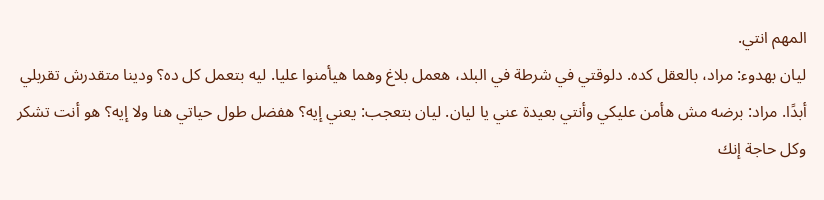المهم انتي.
ليان بهدوء: مراد، بالعقل كده. دلوقتي في شرطة في البلد، هعمل بلاغ وهما هيأمنوا عليا. ليه بتعمل كل ده؟ ودينا متقدرش تقربلي أبدًا. مراد: برضه مش هأمن عليكي وأنتي بعيدة عني يا ليان. ليان بتعجب: يعني إيه؟ هفضل طول حياتي هنا ولا إيه؟ هو أنت تشكر وكل حاجة إنك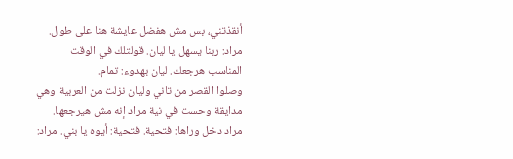أنقذتني، بس مش هفضل عايشة هنا على طول. مراد: ربنا يسهل يا ليان. قولتلك في الوقت المناسب هرجعك. ليان بهدوء: تمام.
وصلوا القصر من تاني وليان نزلت من العربية وهي مدايقة وحست في نية مراد إنه مش هيرجعها. مراد دخل وراها: فتحية. فتحية: أيوه يا بني. مراد: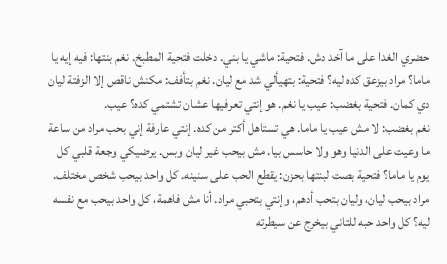حضري الغدا على ما آخد دش. فتحية: ماشي يا بني. دخلت فتحية المطبخ. نغم بنتها: فيه إيه يا ماما؟ مراد بيزعق كده ليه؟ فتحية: بتهيألي شد مع ليان. نغم بتأفف: مكنش ناقص إلا الزفتة ليان دي كمان. فتحية بغضب: عيب يا نغم. هو إنتي تعرفيها عشان تشتمي كده؟ عيب.
نغم بغضب: لا مش عيب يا ماما. هي تستاهل أكتر من كده. إنتي عارفة إني بحب مراد من ساعة ما وعيت على الدنيا وهو ولا حاسس بيا. مش بيحب غير ليان وبس. يرضيكي وجعة قلبي كل يوم يا ماما؟ فتحية بصت لبنتها بحزن: يقطع الحب على سنينه. كل واحد بيحب شخص مختلف. مراد بيحب ليان، وليان بتحب أدهم، وإنتي بتحبي مراد. أنا مش فاهمة، كل واحد بيحب مع نفسه ليه؟ كل واحد حبه للتاني بيخرج عن سيطرته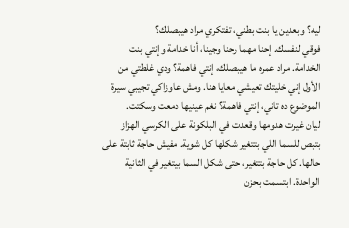ليه؟ وبعدين يا بنت بطني، تفتكري مراد هيبصلك؟
فوقي لنفسك. إحنا مهما رحنا وجينا، أنا خدامة وإنتي بنت الخدامة. مراد عمره ما هيبصلك، إنتي فاهمة؟ ودي غلطتي من الأول إني خليتك تعيشي معايا هنا. ومش عاوزاكي تجيبي سيرة الموضوع ده تاني، إنتي فاهمة؟ نغم عينيها دمعت وسكتت.
ليان غيرت هدومها وقعدت في البلكونة على الكرسي الهزاز بتبص للسما اللي بتتغير شكلها كل شوية. مفيش حاجة ثابتة على حالها. كل حاجة بتتغير، حتى شكل السما بيتغير في الثانية الواحدة. ابتسمت بحزن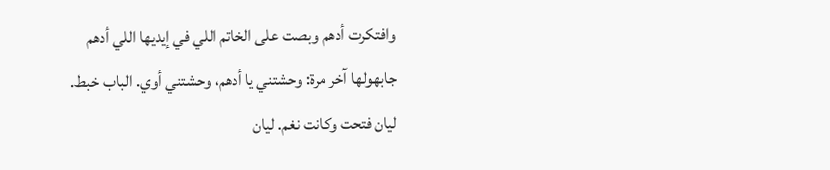وافتكرت أدهم وبصت على الخاتم اللي في إيديها اللي أدهم جابهولها آخر مرة: وحشتني يا أدهم، وحشتني أوي. الباب خبط. ليان فتحت وكانت نغم. ليان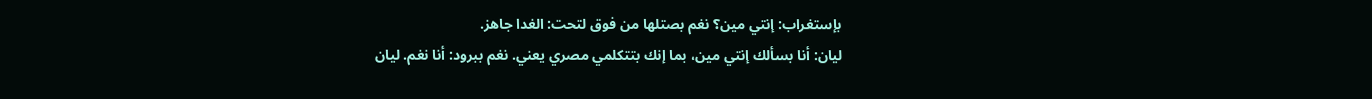بإستغراب: إنتي مين؟ نغم بصتلها من فوق لتحت: الغدا جاهز.
ليان: أنا بسألك إنتي مين، بما إنك بتتكلمي مصري يعني. نغم ببرود: أنا نغم. ليان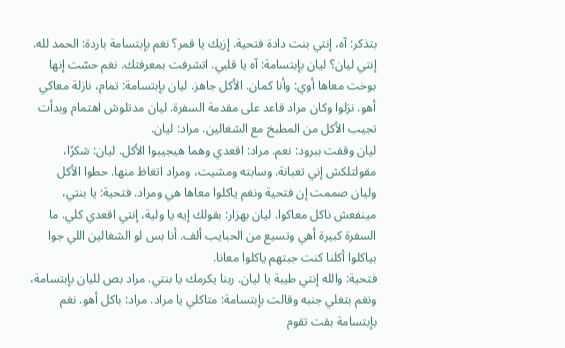بتذكر: آه، إنتي بنت دادة فتحية. إزيك يا قمر؟ نغم بإبتسامة باردة: الحمد لله. إنتي ليان؟ ليان بإبتسامة: آه يا قلبي. اتشرفت بمعرفتك. نغم حسّت إنها بوخت معاها أوي: وأنا كمان. الأكل جاهز. ليان بإبتسامة: تمام، نازلة معاكي أهو. نزلوا وكان مراد قاعد على مقدمة السفرة. ليان مدتلوش اهتمام وبدأت تجيب الأكل من المطبخ مع الشغالين. مراد: ليان.
ليان وقفت ببرود: نعم. مراد: اقعدي وهما هيجيبوا الأكل. ليان: شكرًا، مقولتلكش إني تعبانة. وسابته ومشيت، ومراد اتغاظ منها. حطوا الأكل وليان صممت إن فتحية ونغم ياكلوا معاها هي ومراد. فتحية: يا بنتي، مينفعش ناكل معاكوا. ليان بهزار: بقولك إيه يا ولية، إنتي اقعدي كلي. ما السفرة كبيرة أهي وتسيع من الحبايب ألف. أنا بس لو الشغالين اللي جوا بياكلوا أكلنا كنت جبتهم ياكلوا معانا.
فتحية: والله إنتي طيبة يا ليان. ربنا يكرمك يا بنتي. مراد بص لليان بإبتسامة، ونغم بتغلي جنبه وقالت بإبتسامة: متاكلي يا مراد. مراد: باكل أهو. نغم بإبتسامة بقت تقوم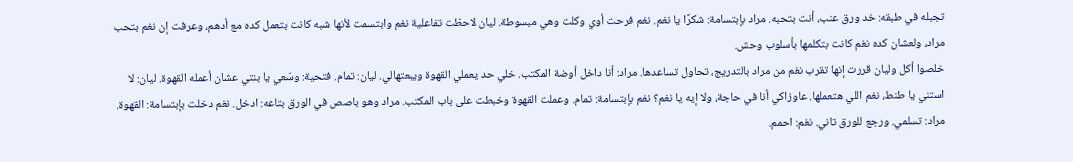تجبله في طبقه: خد ورق عنب، أنت بتحبه. مراد بإبتسامة: شكرًا يا نغم. نغم فرحت أوي وكلت وهي مبسوطة. ليان لاحظت تفاعلية نغم وابتسمت لأنها شبه كانت بتعمل كده مع أدهم، وعرفت إن نغم بتحب مراد، ولعشان كده نغم كانت بتكلمها بأسلوب وحش.
خلصوا أكل وليان قررت إنها تقرب نغم من مراد بالتدريج، تحاول تساعدها. مراد: أنا داخل أوضة المكتب. خلي حد يعملي القهوة ويبعتهالي. ليان: تمام. فتحية: وسّعي يا بنتي عشان أعمله القهوة. ليان: لا استني يا طنط، نغم اللي هتعملها. عاوزاكي أنا في حاجة، ولا إيه يا نغم؟ نغم بإبتسامة: تمام. وعملت القهوة وخبطت على باب المكتب. مراد وهو باصص في الورق بتاعه: ادخل. نغم دخلت بإبتسامة: القهوة. مراد: تسلمي. ورجع للورق تاني. نغم: احمم.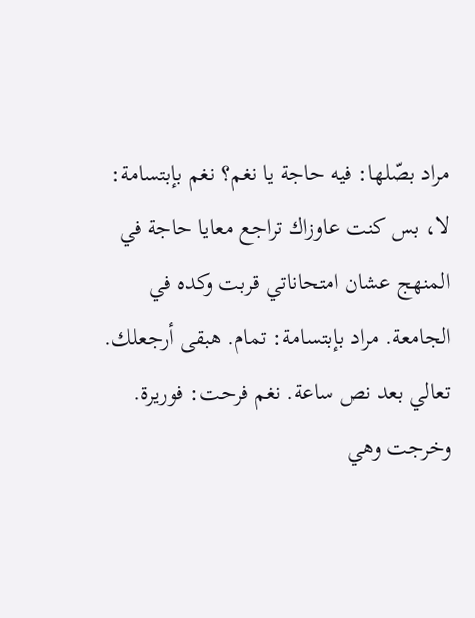مراد بصّلها: فيه حاجة يا نغم؟ نغم بإبتسامة: لا، بس كنت عاوزاك تراجع معايا حاجة في المنهج عشان امتحاناتي قربت وكده في الجامعة. مراد بإبتسامة: تمام. هبقى أرجعلك. تعالي بعد نص ساعة. نغم فرحت: فوريرة. وخرجت وهي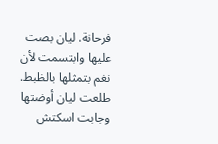فرحانة. ليان بصت عليها وابتسمت لأن نغم بتمثلها بالظبط.
طلعت ليان أوضتها وجابت اسكتش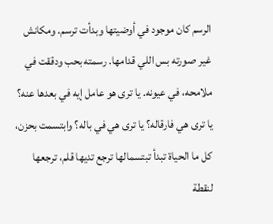الرسم كان موجود في أوضيتها وبدأت ترسم. ومكانش غير صورته بس اللي قدامها. رسمته بحب ودققت في ملامحه، في عيونه. يا ترى هو عامل إيه في بعدها عنه؟ يا ترى هي فارقاله؟ يا ترى هي في باله؟ وابتسمت بحزن، كل ما الحياة تبدأ تبتسمالها ترجع تديها قلم، ترجعها لنقطة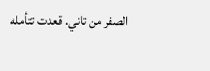الصفر من تاني. قعدت تتأمله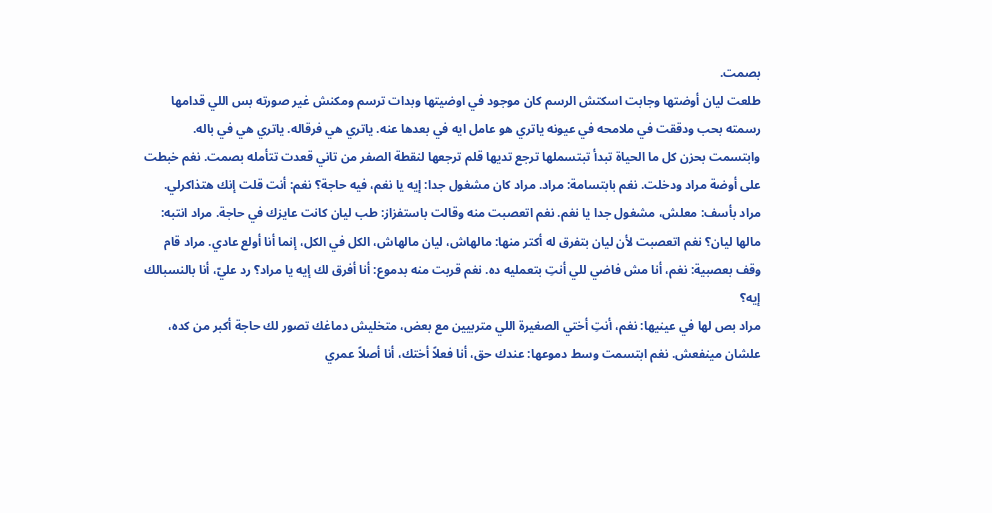بصمت.
طلعت ليان أوضتها وجابت اسكتش الرسم كان موجود في اوضيتها وبدات ترسم ومكنش غير صورته بس اللي قدامها رسمته بحب ودققت في ملامحه في عيونه ياتري هو عامل ايه في بعدها عنه. ياتري هي فرقاله. ياتري هي في باله. وابتسمت بحزن كل ما الحياة تبدأ تبتسملها ترجع تديها قلم ترجعها لنقطة الصفر من تاني قعدت تتأمله بصمت. نغم خبطت على أوضة مراد ودخلت. نغم بابتسامة: مراد. مراد كان مشغول جدا: إيه يا نغم، فيه حاجة؟ نغم: أنت قلت إنك هتذاكرلي.
مراد بأسف: معلش، مشغول جدا يا نغم. نغم اتعصبت منه وقالت باستفزاز: طب ليان كانت عايزك في حاجة. مراد انتبه: مالها ليان؟ نغم اتعصبت لأن ليان بتفرق له أكتر منها: مالهاش، ليان مالهاش، الكل في الكل، إنما أنا أولع عادي. مراد قام وقف بعصبية: نغم، أنا مش فاضي للي أنتِ بتعمليه ده. نغم قربت منه بدموع: أنا أفرق لك إيه يا مراد؟ رد عليّ، أنا بالنسبالك إيه؟
مراد بص لها في عينيها: نغم، أنتِ أختي الصغيرة اللي متربيين مع بعض، متخليش دماغك تصور لك حاجة أكبر من كده، علشان مينفعش. نغم ابتسمت وسط دموعها: عندك حق، أنا فعلاً أختك، أنا أصلاً عمري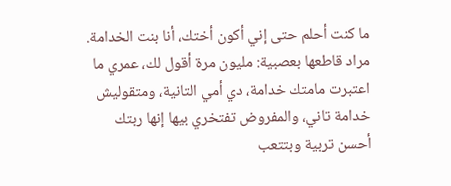ما كنت أحلم حتى إني أكون أختك، أنا بنت الخدامة. مراد قاطعها بعصبية: مليون مرة أقول لك، عمري ما اعتبرت مامتك خدامة، دي أمي التانية، ومتقوليش خدامة تاني، والمفروض تفتخري بيها إنها ربتك أحسن تربية وبتتعب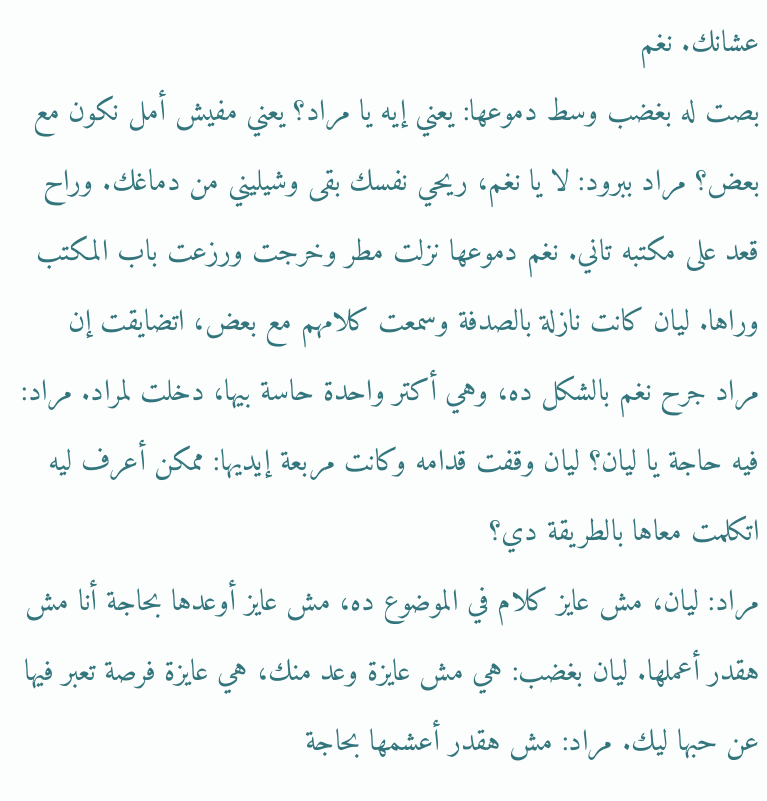عشانك. نغم
بصت له بغضب وسط دموعها: يعني إيه يا مراد؟ يعني مفيش أمل نكون مع بعض؟ مراد ببرود: لا يا نغم، ريحي نفسك بقى وشيليني من دماغك. وراح قعد على مكتبه تاني. نغم دموعها نزلت مطر وخرجت ورزعت باب المكتب وراها. ليان كانت نازلة بالصدفة وسمعت كلامهم مع بعض، اتضايقت إن مراد جرح نغم بالشكل ده، وهي أكتر واحدة حاسة بيها، دخلت لمراد. مراد: فيه حاجة يا ليان؟ ليان وقفت قدامه وكانت مربعة إيديها: ممكن أعرف ليه اتكلمت معاها بالطريقة دي؟
مراد: ليان، مش عايز كلام في الموضوع ده، مش عايز أوعدها بحاجة أنا مش هقدر أعملها. ليان بغضب: هي مش عايزة وعد منك، هي عايزة فرصة تعبر فيها عن حبها ليك. مراد: مش هقدر أعشمها بحاجة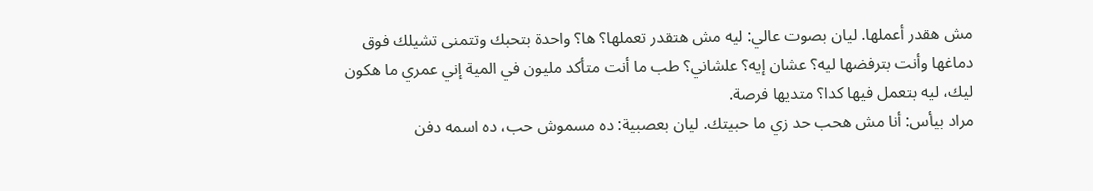مش هقدر أعملها. ليان بصوت عالي: ليه مش هتقدر تعملها؟ ها؟ واحدة بتحبك وتتمنى تشيلك فوق دماغها وأنت بترفضها ليه؟ عشان إيه؟ علشاني؟ طب ما أنت متأكد مليون في المية إني عمري ما هكون ليك، ليه بتعمل فيها كدا؟ متديها فرصة.
مراد بيأس: أنا مش هحب حد زي ما حبيتك. ليان بعصبية: ده مسموش حب، ده اسمه دفن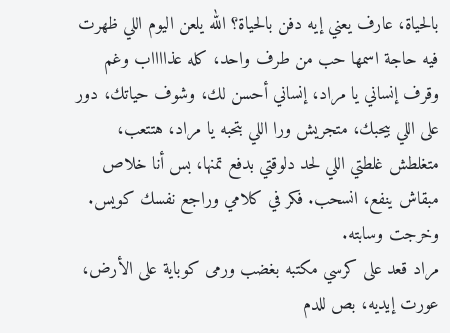بالحياة، عارف يعني إيه دفن بالحياة؟ الله يلعن اليوم اللي ظهرت فيه حاجة اسمها حب من طرف واحد، كله عذااااب وغم وقرف إنساني يا مراد، إنساني أحسن لك، وشوف حياتك، دور على اللي بيحبك، متجريش ورا اللي بتحبه يا مراد، هتتعب، متغلطش غلطتي اللي لحد دلوقتي بدفع تمنها، بس أنا خلاص مبقاش ينفع، انسحب. فكر في كلامي وراجع نفسك كويس. وخرجت وسابته.
مراد قعد على كرسي مكتبه بغضب ورمى كوباية على الأرض، عورت إيديه، بص للدم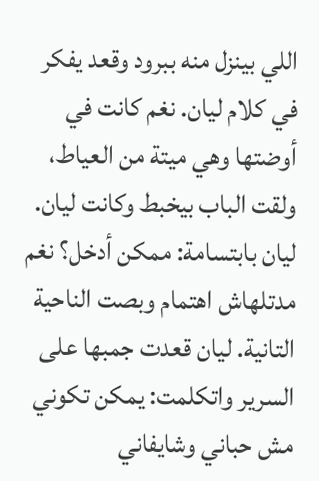اللي بينزل منه ببرود وقعد يفكر في كلام ليان. نغم كانت في أوضتها وهي ميتة من العياط، ولقت الباب بيخبط وكانت ليان. ليان بابتسامة: ممكن أدخل؟ نغم مدتلهاش اهتمام وبصت الناحية التانية. ليان قعدت جمبها على السرير واتكلمت: يمكن تكوني مش حباني وشايفاني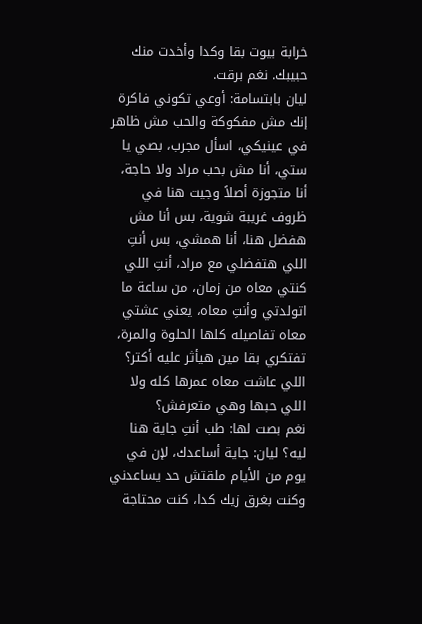خرابة بيوت بقا وكدا وأخدت منك حبيبك. نغم برقت.
ليان بابتسامة: أوعي تكوني فاكرة إنك مش مفكوكة والحب مش ظاهر في عينيكي، اسأل مجرب، بصي يا ستي، أنا مش بحب مراد ولا حاجة، أنا متجوزة أصلاً وجيت هنا في ظروف غريبة شوية، بس أنا مش هفضل هنا، أنا همشي، بس أنتِ اللي هتفضلي مع مراد، أنتِ اللي كنتي معاه من زمان، من ساعة ما اتولدتي وأنتِ معاه، يعني عشتي معاه تفاصيله كلها الحلوة والمرة، تفتكري بقا مين هيأثر عليه أكتر؟ اللي عاشت معاه عمرها كله ولا اللي حبها وهي متعرفش؟
نغم بصت لها: طب أنتِ جاية هنا ليه؟ ليان: جاية أساعدك، لإن في يوم من الأيام ملقتش حد يساعدني وكنت بغرق زيك كدا، كنت محتاجة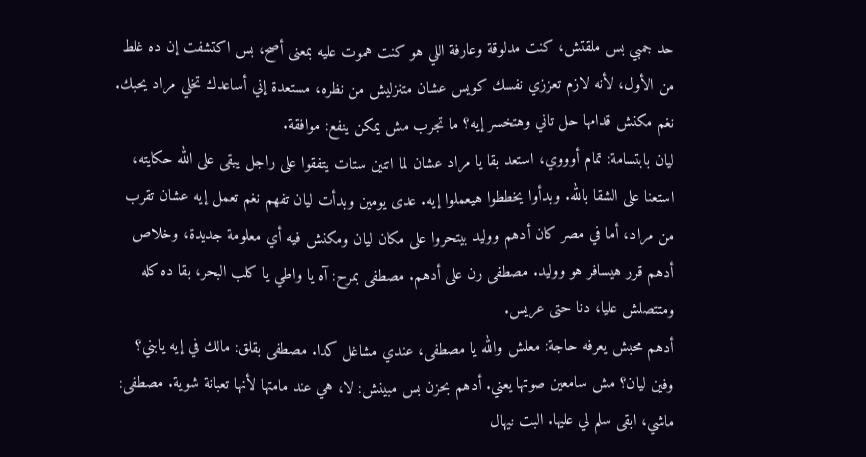حد جمبي بس ملقتش، كنت مدلوقة وعارفة اللي هو كنت هموت عليه بمعنى أصح، بس اكتشفت إن ده غلط من الأول، لأنه لازم تعززي نفسك كويس عشان متنزليش من نظره، مستعدة إني أساعدك تخلي مراد يحبك. نغم مكنش قدامها حل تاني وهتخسر إيه؟ ما تجرب مش يمكن ينفع: موافقة.
ليان بابتسامة: تمام أوووي، استعد بقا يا مراد عشان لما اتنين ستات يتفقوا على راجل يبقى على الله حكايته، استعنا على الشقا بالله. وبدأوا يخططوا هيعملوا إيه. عدى يومين وبدأت ليان تفهم نغم تعمل إيه عشان تقرب من مراد، أما في مصر كان أدهم ووليد بيتحروا على مكان ليان ومكنش فيه أي معلومة جديدة، وخلاص أدهم قرر هيسافر هو ووليد. مصطفى رن على أدهم. مصطفى بمرح: آه يا واطي يا كلب البحر، بقا ده كله ومتتصلش عليا، دنا حتى عريس.
أدهم محبش يعرفه حاجة: معلش والله يا مصطفى، عندي مشاغل كدا. مصطفى بقلق: مالك في إيه يابني؟ وفين ليان؟ مش سامعين صوتها يعني. أدهم بحزن بس مبينش: لا، هي عند مامتها لأنها تعبانة شوية. مصطفى: ماشي، ابقى سلم لي عليها. البت نيهال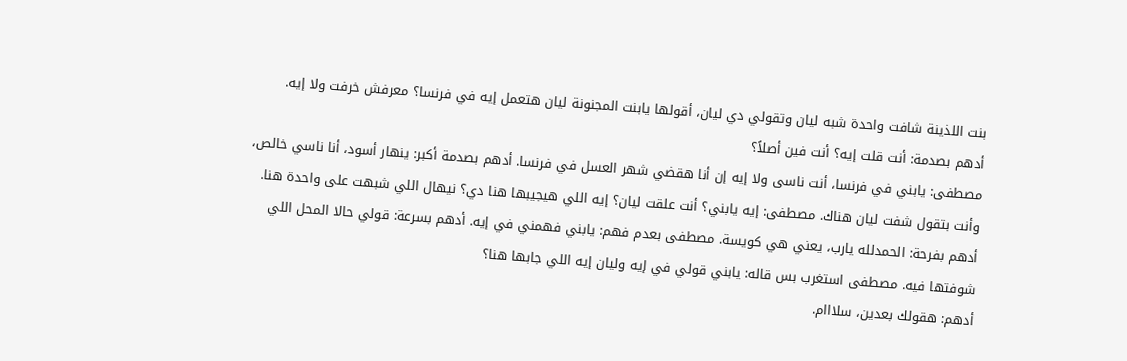بنت اللذينة شافت واحدة شبه ليان وتقولي دي ليان، أقولها يابنت المجنونة ليان هتعمل إيه في فرنسا؟ معرفش خرفت ولا إيه. أدهم بصدمة: أنت قلت إيه؟ أنت فين أصلاً؟
مصطفى: يابني في فرنسا، أنت ناسى ولا إيه إن أنا هقضي شهر العسل في فرنسا. أدهم بصدمة أكبر: ينهار أسود، أنا ناسي خالص، وأنت بتقول شفت ليان هناك. مصطفى: إيه يابني؟ أنت علقت ليان؟ إيه اللي هيجيبها هنا دي؟ نيهال اللي شبهت على واحدة هنا. أدهم بفرحة: الحمدلله يارب، يعني هي كويسة. مصطفى بعدم فهم: يابني فهمني في إيه. أدهم بسرعة: قولي حالا المحل اللي شوفتها فيه. مصطفى استغرب بس قاله: يابني قولي في إيه وليان إيه اللي جابها هنا؟
أدهم: هقولك بعدين، سلااام.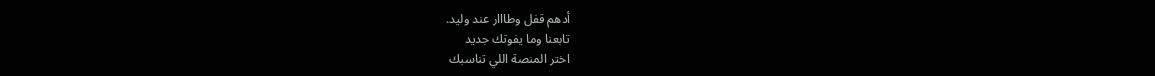أدهم قفل وطااار عند وليد.
تابعنا وما يفوتك جديد
اختر المنصة اللي تناسبك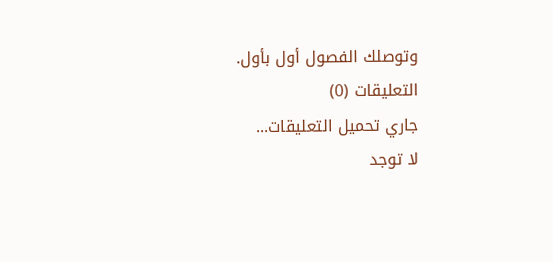وتوصلك الفصول أول بأول.
التعليقات (0)
جاري تحميل التعليقات...
لا توجد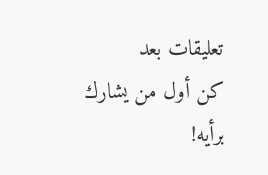تعليقات بعد
كن أول من يشارك برأيه!